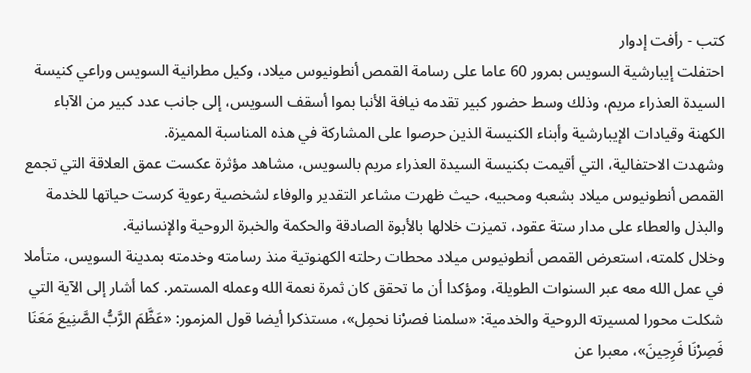كتب - رأفت إدوار
احتفلت إيبارشية السويس بمرور 60 عاما على رسامة القمص أنطونيوس ميلاد، وكيل مطرانية السويس وراعي كنيسة السيدة العذراء مريم، وذلك وسط حضور كبير تقدمه نيافة الأنبا بموا أسقف السويس، إلى جانب عدد كبير من الآباء الكهنة وقيادات الإيبارشية وأبناء الكنيسة الذين حرصوا على المشاركة في هذه المناسبة المميزة.
وشهدت الاحتفالية، التي أقيمت بكنيسة السيدة العذراء مريم بالسويس، مشاهد مؤثرة عكست عمق العلاقة التي تجمع القمص أنطونيوس ميلاد بشعبه ومحبيه، حيث ظهرت مشاعر التقدير والوفاء لشخصية رعوية كرست حياتها للخدمة والبذل والعطاء على مدار ستة عقود، تميزت خلالها بالأبوة الصادقة والحكمة والخبرة الروحية والإنسانية.
وخلال كلمته، استعرض القمص أنطونيوس ميلاد محطات رحلته الكهنوتية منذ رسامته وخدمته بمدينة السويس، متأملا في عمل الله معه عبر السنوات الطويلة، ومؤكدا أن ما تحقق كان ثمرة نعمة الله وعمله المستمر. كما أشار إلى الآية التي شكلت محورا لمسيرته الروحية والخدمية: «سلمنا فصرْنا نحمِل»، مستذكرا أيضا قول المزمور: «عَظَّمَ الرَّبُّ الصَّنِيعَ مَعَنَا فَصِرْنَا فَرِحِينَ»، معبرا عن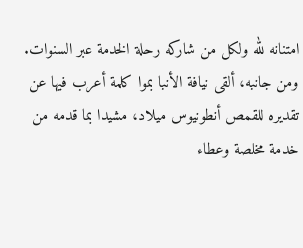امتنانه لله ولكل من شاركه رحلة الخدمة عبر السنوات.
ومن جانبه، ألقى نيافة الأنبا بموا كلمة أعرب فيها عن تقديره للقمص أنطونيوس ميلاد، مشيدا بما قدمه من خدمة مخلصة وعطاء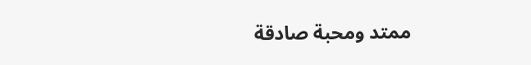ممتد ومحبة صادقة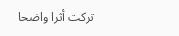تركت أثرا واضحا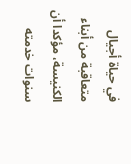في حياة أجيال متعاقبة من أبناء الكنيسة، مؤكدا أن سنوات خدمته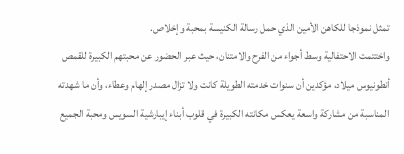تمثل نموذجا للكاهن الأمين الذي حمل رسالة الكنيسة بمحبة وإخلاص.
واختتمت الاحتفالية وسط أجواء من الفرح والامتنان، حيث عبر الحضور عن محبتهم الكبيرة للقمص أنطونيوس ميلاد، مؤكدين أن سنوات خدمته الطويلة كانت ولا تزال مصدر إلهام وعطاء، وأن ما شهدته المناسبة من مشاركة واسعة يعكس مكانته الكبيرة في قلوب أبناء إيبارشية السويس ومحبة الجميع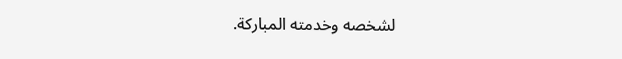لشخصه وخدمته المباركة.